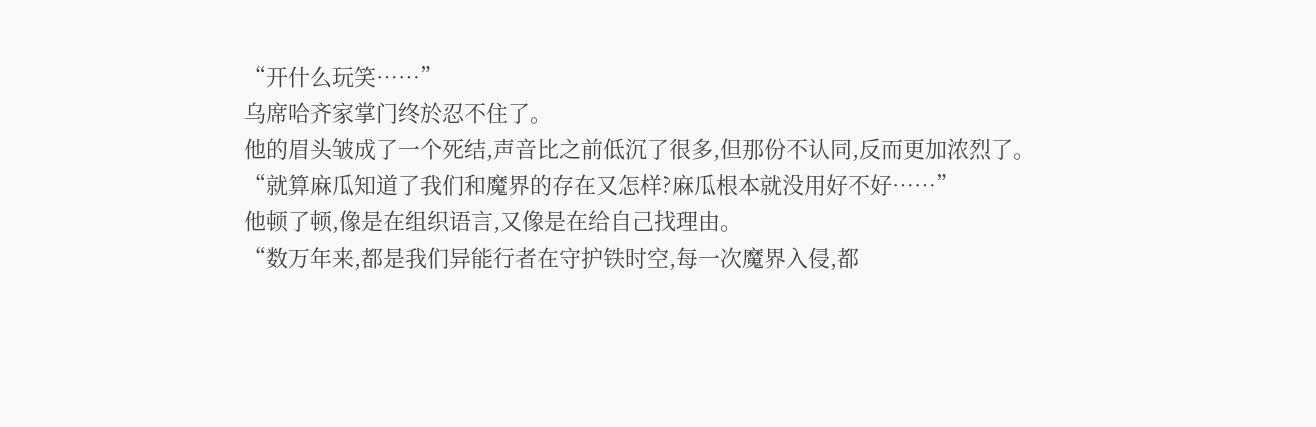“开什么玩笑……”
乌席哈齐家掌门终於忍不住了。
他的眉头皱成了一个死结,声音比之前低沉了很多,但那份不认同,反而更加浓烈了。
“就算麻瓜知道了我们和魔界的存在又怎样?麻瓜根本就没用好不好……”
他顿了顿,像是在组织语言,又像是在给自己找理由。
“数万年来,都是我们异能行者在守护铁时空,每一次魔界入侵,都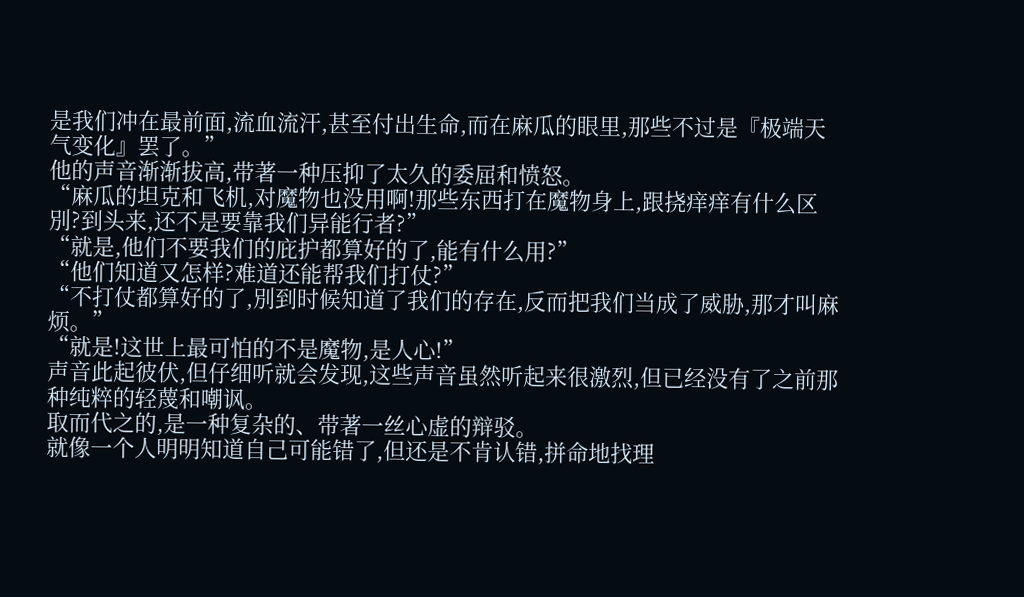是我们冲在最前面,流血流汗,甚至付出生命,而在麻瓜的眼里,那些不过是『极端天气变化』罢了。”
他的声音渐渐拔高,带著一种压抑了太久的委屈和愤怒。
“麻瓜的坦克和飞机,对魔物也没用啊!那些东西打在魔物身上,跟挠痒痒有什么区別?到头来,还不是要靠我们异能行者?”
“就是,他们不要我们的庇护都算好的了,能有什么用?”
“他们知道又怎样?难道还能帮我们打仗?”
“不打仗都算好的了,別到时候知道了我们的存在,反而把我们当成了威胁,那才叫麻烦。”
“就是!这世上最可怕的不是魔物,是人心!”
声音此起彼伏,但仔细听就会发现,这些声音虽然听起来很激烈,但已经没有了之前那种纯粹的轻蔑和嘲讽。
取而代之的,是一种复杂的、带著一丝心虚的辩驳。
就像一个人明明知道自己可能错了,但还是不肯认错,拼命地找理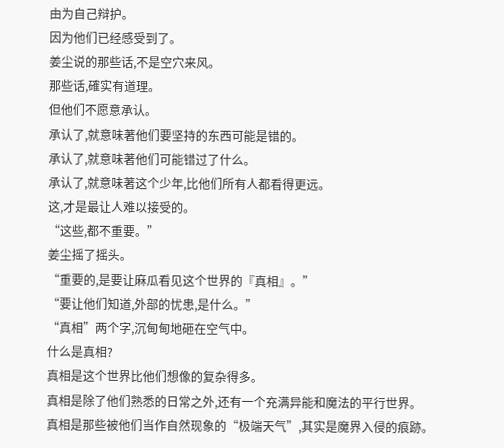由为自己辩护。
因为他们已经感受到了。
姜尘说的那些话,不是空穴来风。
那些话,確实有道理。
但他们不愿意承认。
承认了,就意味著他们要坚持的东西可能是错的。
承认了,就意味著他们可能错过了什么。
承认了,就意味著这个少年,比他们所有人都看得更远。
这,才是最让人难以接受的。
“这些,都不重要。”
姜尘摇了摇头。
“重要的,是要让麻瓜看见这个世界的『真相』。”
“要让他们知道,外部的忧患,是什么。”
“真相”两个字,沉甸甸地砸在空气中。
什么是真相?
真相是这个世界比他们想像的复杂得多。
真相是除了他们熟悉的日常之外,还有一个充满异能和魔法的平行世界。
真相是那些被他们当作自然现象的“极端天气”,其实是魔界入侵的痕跡。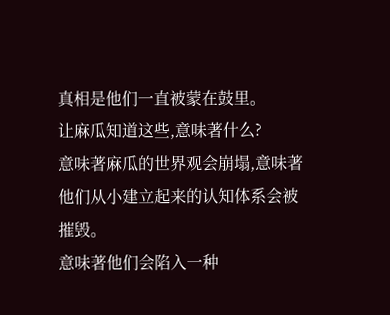真相是他们一直被蒙在鼓里。
让麻瓜知道这些,意味著什么?
意味著麻瓜的世界观会崩塌,意味著他们从小建立起来的认知体系会被摧毁。
意味著他们会陷入一种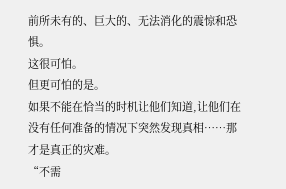前所未有的、巨大的、无法消化的震惊和恐惧。
这很可怕。
但更可怕的是。
如果不能在恰当的时机让他们知道,让他们在没有任何准备的情况下突然发现真相……那才是真正的灾难。
“不需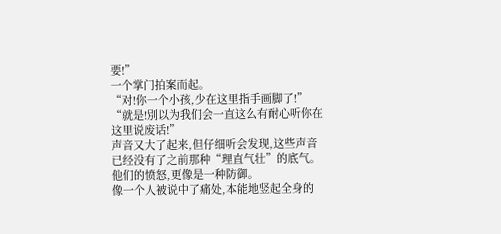要!”
一个掌门拍案而起。
“对!你一个小孩,少在这里指手画脚了!”
“就是!別以为我们会一直这么有耐心听你在这里说废话!”
声音又大了起来,但仔细听会发现,这些声音已经没有了之前那种“理直气壮”的底气。
他们的愤怒,更像是一种防御。
像一个人被说中了痛处,本能地竖起全身的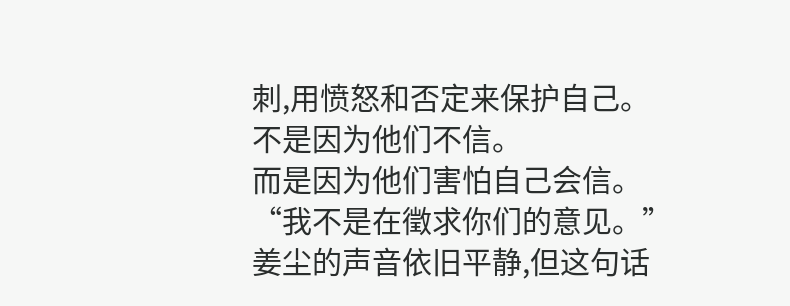刺,用愤怒和否定来保护自己。
不是因为他们不信。
而是因为他们害怕自己会信。
“我不是在徵求你们的意见。”
姜尘的声音依旧平静,但这句话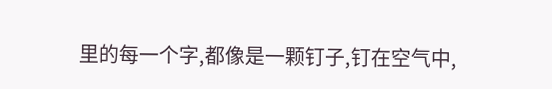里的每一个字,都像是一颗钉子,钉在空气中,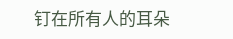钉在所有人的耳朵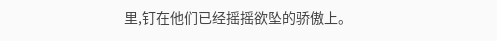里,钉在他们已经摇摇欲坠的骄傲上。